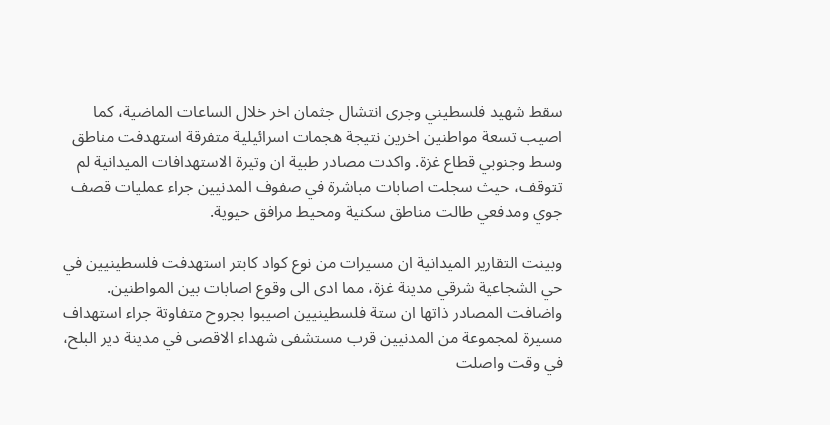سقط شهيد فلسطيني وجرى انتشال جثمان اخر خلال الساعات الماضية، كما اصيب تسعة مواطنين اخرين نتيجة هجمات اسرائيلية متفرقة استهدفت مناطق وسط وجنوبي قطاع غزة. واكدت مصادر طبية ان وتيرة الاستهدافات الميدانية لم تتوقف، حيث سجلت اصابات مباشرة في صفوف المدنيين جراء عمليات قصف جوي ومدفعي طالت مناطق سكنية ومحيط مرافق حيوية.

وبينت التقارير الميدانية ان مسيرات من نوع كواد كابتر استهدفت فلسطينيين في حي الشجاعية شرقي مدينة غزة، مما ادى الى وقوع اصابات بين المواطنين. واضافت المصادر ذاتها ان ستة فلسطينيين اصيبوا بجروح متفاوتة جراء استهداف مسيرة لمجموعة من المدنيين قرب مستشفى شهداء الاقصى في مدينة دير البلح، في وقت واصلت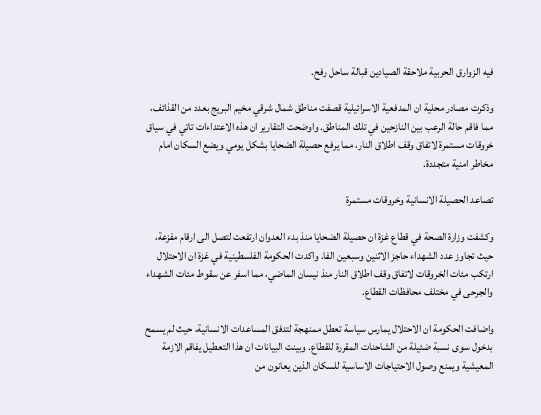فيه الزوارق الحربية ملاحقة الصيادين قبالة ساحل رفح.

وذكرت مصادر محلية ان المدفعية الاسرائيلية قصفت مناطق شمال شرقي مخيم البريج بعدد من القذائف، مما فاقم حالة الرعب بين النازحين في تلك المناطق. واوضحت التقارير ان هذه الاعتداءات تاتي في سياق خروقات مستمرة لاتفاق وقف اطلاق النار، مما يرفع حصيلة الضحايا بشكل يومي ويضع السكان امام مخاطر امنية متجددة.

تصاعد الحصيلة الانسانية وخروقات مستمرة

وكشفت وزارة الصحة في قطاع غزة ان حصيلة الضحايا منذ بدء العدوان ارتفعت لتصل الى ارقام مفزعة، حيث تجاوز عدد الشهداء حاجز الاثنين وسبعين الفا. واكدت الحكومة الفلسطينية في غزة ان الاحتلال ارتكب مئات الخروقات لاتفاق وقف اطلاق النار منذ نيسان الماضي، مما اسفر عن سقوط مئات الشهداء والجرحى في مختلف محافظات القطاع.

واضافت الحكومة ان الاحتلال يمارس سياسة تعطل ممنهجة لتدفق المساعدات الانسانية، حيث لم يسمح بدخول سوى نسبة ضئيلة من الشاحنات المقررة للقطاع. وبينت البيانات ان هذا التعطيل يفاقم الازمة المعيشية ويمنع وصول الاحتياجات الاساسية للسكان الذين يعانون من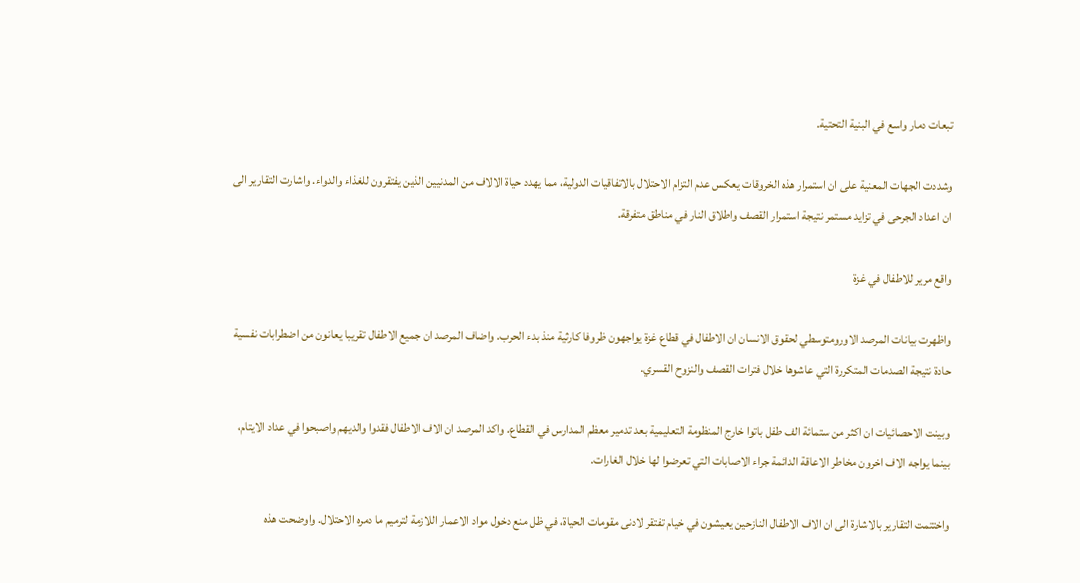تبعات دمار واسع في البنية التحتية.

وشددت الجهات المعنية على ان استمرار هذه الخروقات يعكس عدم التزام الاحتلال بالاتفاقيات الدولية، مما يهدد حياة الالاف من المدنيين الذين يفتقرون للغذاء والدواء. واشارت التقارير الى ان اعداد الجرحى في تزايد مستمر نتيجة استمرار القصف واطلاق النار في مناطق متفرقة.

واقع مرير للاطفال في غزة

واظهرت بيانات المرصد الاورومتوسطي لحقوق الانسان ان الاطفال في قطاع غزة يواجهون ظروفا كارثية منذ بدء الحرب. واضاف المرصد ان جميع الاطفال تقريبا يعانون من اضطرابات نفسية حادة نتيجة الصدمات المتكررة التي عاشوها خلال فترات القصف والنزوح القسري.

وبينت الاحصائيات ان اكثر من ستمائة الف طفل باتوا خارج المنظومة التعليمية بعد تدمير معظم المدارس في القطاع. واكد المرصد ان الاف الاطفال فقدوا والديهم واصبحوا في عداد الايتام، بينما يواجه الاف اخرون مخاطر الاعاقة الدائمة جراء الاصابات التي تعرضوا لها خلال الغارات.

واختتمت التقارير بالاشارة الى ان الاف الاطفال النازحين يعيشون في خيام تفتقر لادنى مقومات الحياة، في ظل منع دخول مواد الاعمار اللازمة لترميم ما دمره الاحتلال. واوضحت هذه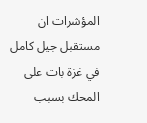المؤشرات ان مستقبل جيل كامل في غزة بات على المحك بسبب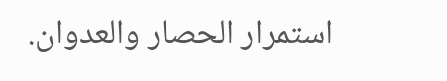استمرار الحصار والعدوان.